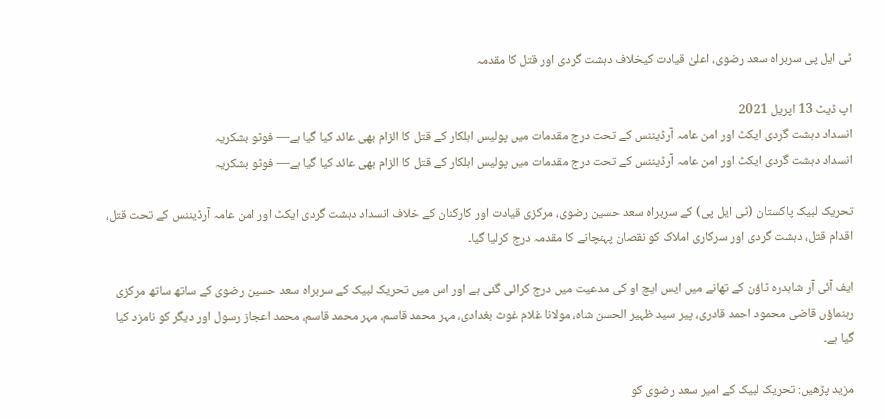ٹی ایل پی سربراہ سعد رضوی، اعلیٰ قیادت کیخلاف دہشت گردی اور قتل کا مقدمہ

اپ ڈیٹ 13 اپريل 2021
انسداد دہشت گردی ایکٹ اور امن عامہ آرڈیننس کے تحت درج مقدمات میں پولیس اہلکار کے قتل کا الزام بھی عائد کیا گیا ہے— فوٹو بشکریہ
انسداد دہشت گردی ایکٹ اور امن عامہ آرڈیننس کے تحت درج مقدمات میں پولیس اہلکار کے قتل کا الزام بھی عائد کیا گیا ہے— فوٹو بشکریہ

تحریک لبیک پاکستان (ٹی ایل پی) کے سربراہ سعد حسین رضوی، مرکزی قیادت اور کارکنان کے خلاف انسداد دہشت گردی ایکٹ اور امن عامہ آرڈیننس کے تحت قتل، اقدام قتل، دہشت گردی اور سرکاری املاک کو نقصان پہنچانے کا مقدمہ درج کرلیا گیا۔

ایف آئی آر شاہدرہ ٹاؤن کے تھانے میں ایس ایچ او کی مدعیت میں درج کرائی گئی ہے اور اس میں تحریک لبیک کے سربراہ سعد حسین رضوی کے ساتھ ساتھ مرکزی رہنماؤں قاضی محمود احمد قادری، پیر سید ظہیر الحسن شاہ، مولانا غلام غوث بغدادی، مہر محمد قاسم، مہر محمد قاسم، محمد اعجاز رسول اور دیگر کو نامزد کیا گیا ہے۔

مزید پڑھیں: تحریک لبیک کے امیر سعد رضوی کو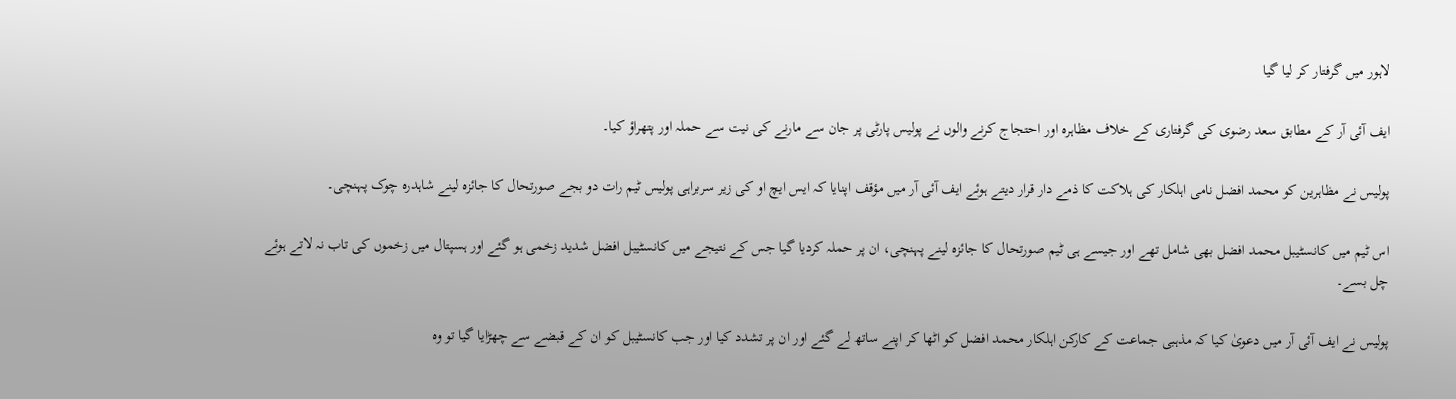لاہور میں گرفتار کر لیا گیا

ایف آئی آر کے مطابق سعد رضوی کی گرفتاری کے خلاف مظاہرہ اور احتجاج کرنے والوں نے پولیس پارٹی پر جان سے مارنے کی نیت سے حملہ اور پتھراؤ کیا۔

پولیس نے مظاہرین کو محمد افضل نامی اہلکار کی ہلاکت کا ذمے دار قرار دیتے ہوئے ایف آئی آر میں مؤقف اپنایا کہ ایس ایچ او کی زیر سربراہی پولیس ٹیم رات دو بجے صورتحال کا جائزہ لینے شاہدرہ چوک پہنچی۔

اس ٹیم میں کانسٹیبل محمد افضل بھی شامل تھے اور جیسے ہی ٹیم صورتحال کا جائزہ لینے پہنچی، ان پر حملہ کردیا گیا جس کے نتیجے میں کانسٹیبل افضل شدید زخمی ہو گئے اور ہسپتال میں زخموں کی تاب نہ لاتے ہوئے چل بسے۔

پولیس نے ایف آئی آر میں دعویٰ کیا کہ مذہبی جماعت کے کارکن اہلکار محمد افضل کو اٹھا کر اپنے ساتھ لے گئے اور ان پر تشدد کیا اور جب کانسٹیبل کو ان کے قبضے سے چھڑایا گیا تو وہ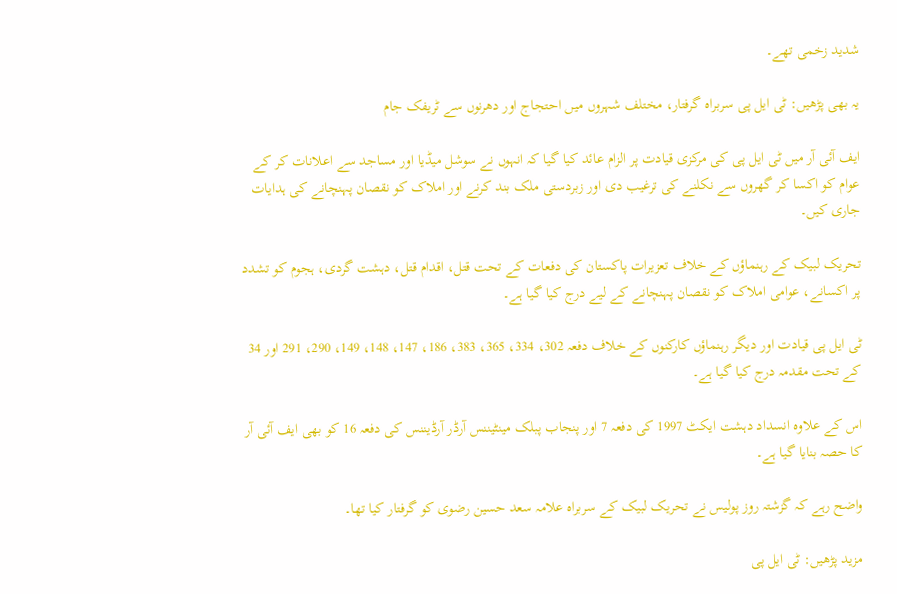شدید زخمی تھے۔

یہ بھی پڑھیں: ٹی ایل پی سربراہ گرفتار، مختلف شہروں میں احتجاج اور دھرنوں سے ٹریفک جام

ایف آئی آر میں ٹی ایل پی کی مرکزی قیادت پر الزام عائد کیا گیا کہ انہوں نے سوشل میڈیا اور مساجد سے اعلانات کر کے عوام کو اکسا کر گھروں سے نکلنے کی ترغیب دی اور زبردستی ملک بند کرنے اور املاک کو نقصان پہنچانے کی ہدایات جاری کیں۔

تحریک لبیک کے رہنماؤں کے خلاف تعزیرات پاکستان کی دفعات کے تحت قتل، اقدام قتل، دہشت گردی، ہجوم کو تشدد پر اکسانے، عوامی املاک کو نقصان پہنچانے کے لیے درج کیا گیا ہے۔

ٹی ایل پی قیادت اور دیگر رہنماؤں کارکنوں کے خلاف دفعہ 302، 334، 365، 383، 186، 147، 148، 149، 290، 291 اور 34 کے تحت مقدمہ درج کیا گیا ہے۔

اس کے علاوہ انسداد دہشت ایکٹ 1997 کی دفعہ 7 اور پنجاب پبلک مینٹیننس آرڈر آرڈیننس کی دفعہ 16 کو بھی ایف آئی آر کا حصہ بنایا گیا ہے۔

واضح رہے کہ گزشتہ روز پولیس نے تحریک لبیک کے سربراہ علامہ سعد حسین رضوی کو گرفتار کیا تھا۔

مزید پڑھیں: ٹی ایل پی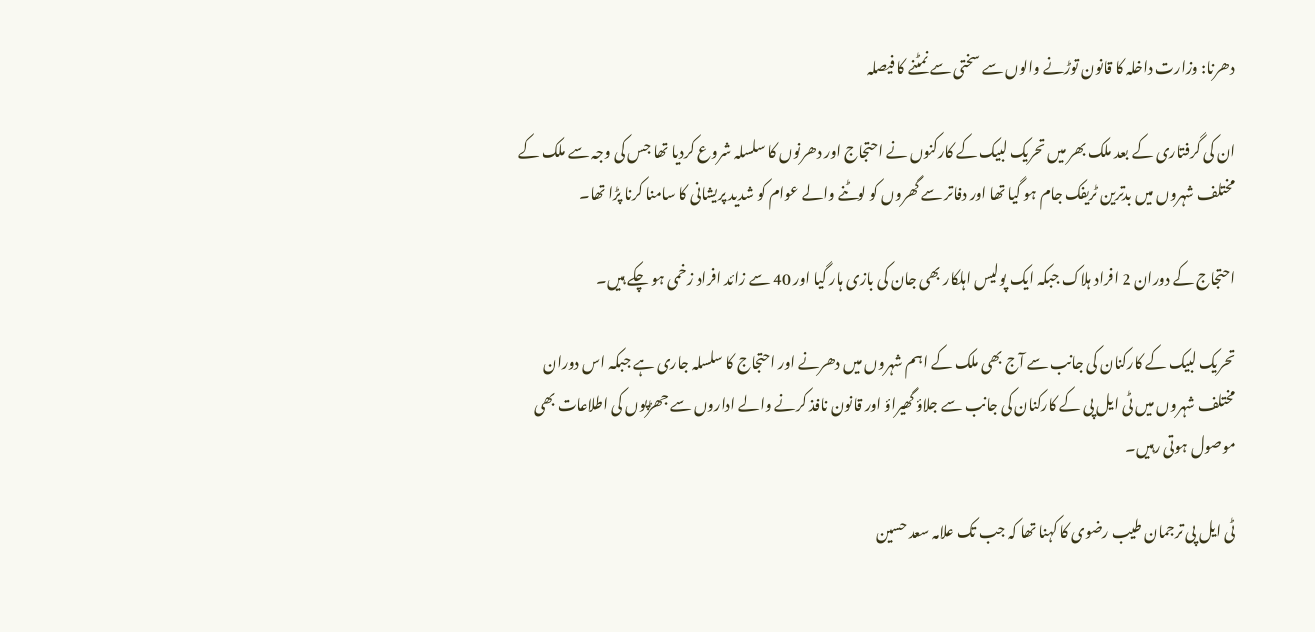دھرنا: وزارت داخلہ کا قانون توڑنے والوں سے سختی سے نمٹنے کا فیصلہ

ان کی گرفتاری کے بعد ملک بھر میں تحریک لبیک کے کارکنوں نے احتجاج اور دھرنوں کا سلسلہ شروع کردیا تھا جس کی وجہ سے ملک کے مختلف شہروں میں بدترین ٹریفک جام ہو گیا تھا اور دفاتر سے گھروں کو لوٹنے والے عوام کو شدید پریشانی کا سامنا کرنا پڑا تھا۔

احتجاج کے دوران 2 افراد ہلاک جبکہ ایک پولیس اہلکار بھی جان کی بازی ہار گیا اور 40 سے زائد افراد زخمی ہو چکے ہیں۔

تحریک لبیک کے کارکنان کی جانب سے آج بھی ملک کے اہم شہروں میں دھرنے اور احتجاج کا سلسلہ جاری ہے جبکہ اس دوران مختلف شہروں میں ٹی ایل پی کے کارکنان کی جانب سے جلاؤ گھیراؤ اور قانون نافذ کرنے والے اداروں سے جھڑپوں کی اطلاعات بھی موصول ہوتی رہیں۔

ٹی ایل پی ترجمان طیب رضوی کا کہنا تھا کہ جب تک علامہ سعد حسین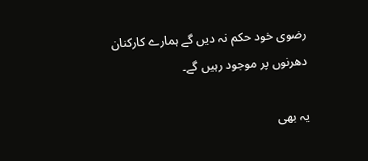رضوی خود حکم نہ دیں گے ہمارے کارکنان دھرنوں پر موجود رہیں گے۔

یہ بھی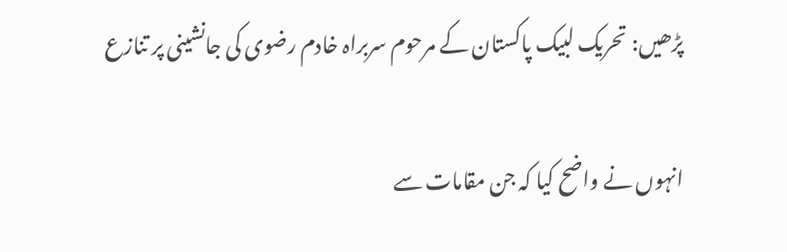پڑھیں: تحریک لبیک پاکستان کے مرحوم سربراہ خادم رضوی کی جانشینی پر تنازع

انہوں نے واضح کیا کہ جن مقامات سے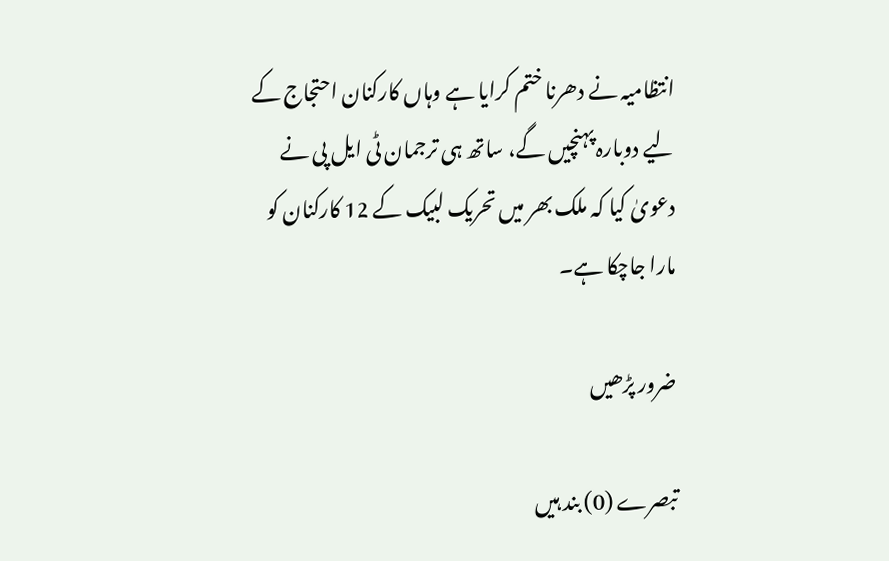انتظامیہ نے دھرنا ختم کرایا ہے وہاں کارکنان احتجاج کے لیے دوبارہ پہنچیں گے، ساتھ ہی ترجمان ٹی ایل پی نے دعویٰ کیا کہ ملک بھر میں تحریک لبیک کے 12 کارکنان کو مارا جاچکا ہے۔

ضرور پڑھیں

تبصرے (0) بند ہیں